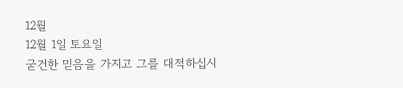12월
12월 1일 토요일
굳건한 믿음을 가지고 그를 대적하십시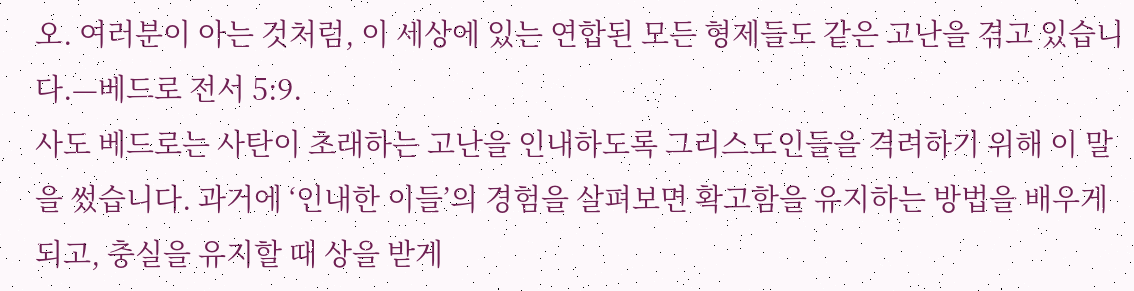오. 여러분이 아는 것처럼, 이 세상에 있는 연합된 모든 형제들도 같은 고난을 겪고 있습니다.—베드로 전서 5:9.
사도 베드로는 사탄이 초래하는 고난을 인내하도록 그리스도인들을 격려하기 위해 이 말을 썼습니다. 과거에 ‘인내한 이들’의 경험을 살펴보면 확고함을 유지하는 방법을 배우게 되고, 충실을 유지할 때 상을 받게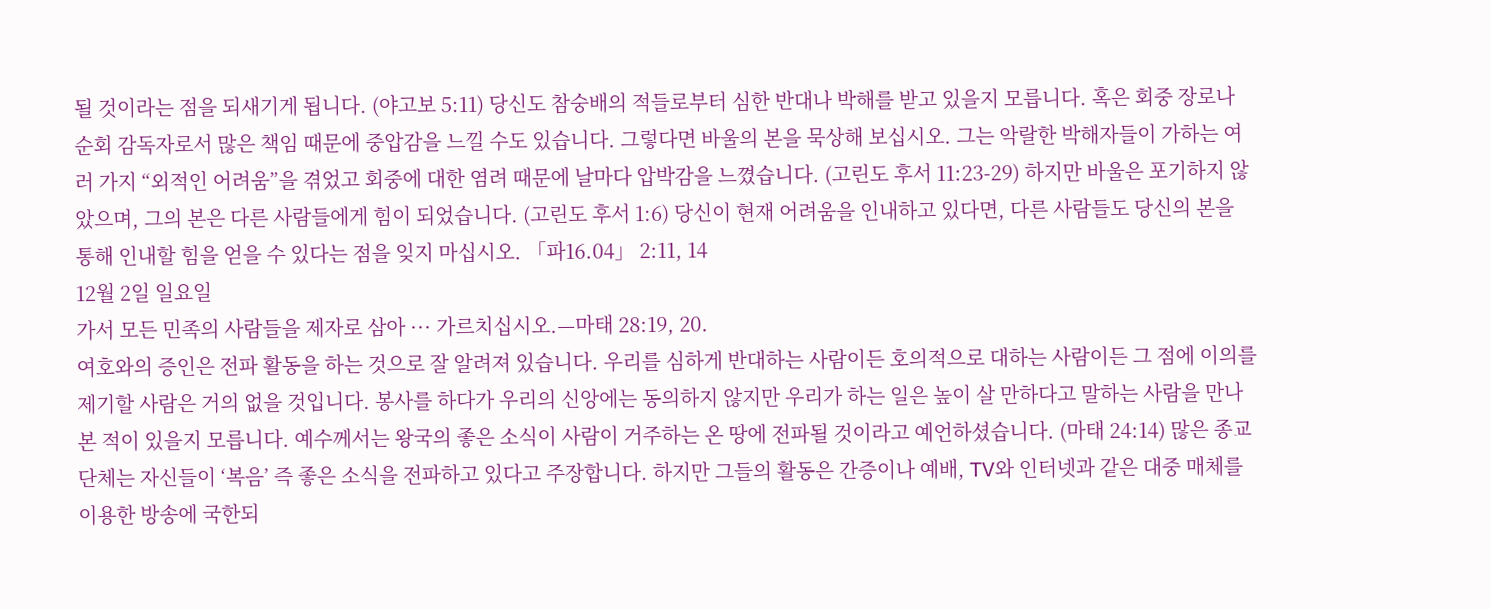될 것이라는 점을 되새기게 됩니다. (야고보 5:11) 당신도 참숭배의 적들로부터 심한 반대나 박해를 받고 있을지 모릅니다. 혹은 회중 장로나 순회 감독자로서 많은 책임 때문에 중압감을 느낄 수도 있습니다. 그렇다면 바울의 본을 묵상해 보십시오. 그는 악랄한 박해자들이 가하는 여러 가지 “외적인 어려움”을 겪었고 회중에 대한 염려 때문에 날마다 압박감을 느꼈습니다. (고린도 후서 11:23-29) 하지만 바울은 포기하지 않았으며, 그의 본은 다른 사람들에게 힘이 되었습니다. (고린도 후서 1:6) 당신이 현재 어려움을 인내하고 있다면, 다른 사람들도 당신의 본을 통해 인내할 힘을 얻을 수 있다는 점을 잊지 마십시오. 「파16.04」 2:11, 14
12월 2일 일요일
가서 모든 민족의 사람들을 제자로 삼아 ··· 가르치십시오.—마태 28:19, 20.
여호와의 증인은 전파 활동을 하는 것으로 잘 알려져 있습니다. 우리를 심하게 반대하는 사람이든 호의적으로 대하는 사람이든 그 점에 이의를 제기할 사람은 거의 없을 것입니다. 봉사를 하다가 우리의 신앙에는 동의하지 않지만 우리가 하는 일은 높이 살 만하다고 말하는 사람을 만나 본 적이 있을지 모릅니다. 예수께서는 왕국의 좋은 소식이 사람이 거주하는 온 땅에 전파될 것이라고 예언하셨습니다. (마태 24:14) 많은 종교 단체는 자신들이 ‘복음’ 즉 좋은 소식을 전파하고 있다고 주장합니다. 하지만 그들의 활동은 간증이나 예배, TV와 인터넷과 같은 대중 매체를 이용한 방송에 국한되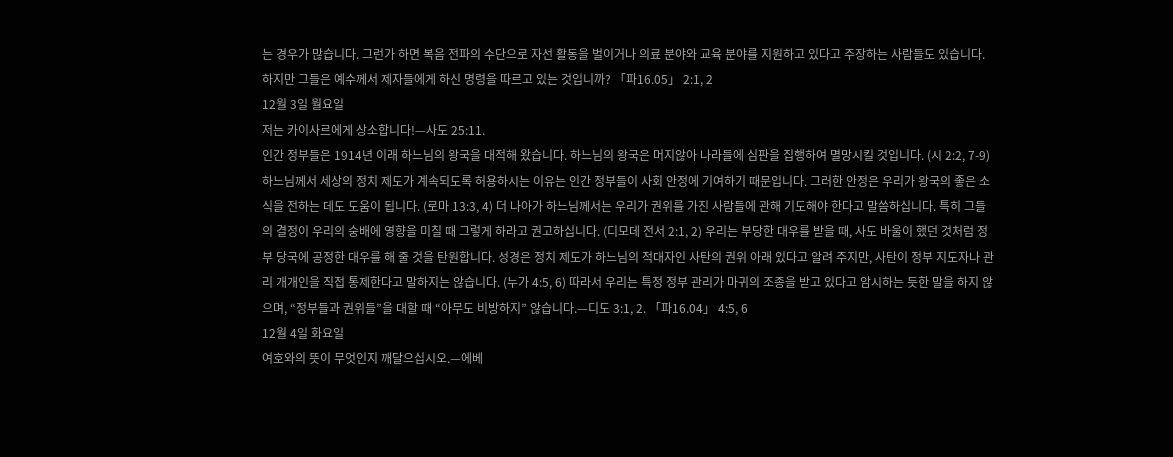는 경우가 많습니다. 그런가 하면 복음 전파의 수단으로 자선 활동을 벌이거나 의료 분야와 교육 분야를 지원하고 있다고 주장하는 사람들도 있습니다. 하지만 그들은 예수께서 제자들에게 하신 명령을 따르고 있는 것입니까? 「파16.05」 2:1, 2
12월 3일 월요일
저는 카이사르에게 상소합니다!—사도 25:11.
인간 정부들은 1914년 이래 하느님의 왕국을 대적해 왔습니다. 하느님의 왕국은 머지않아 나라들에 심판을 집행하여 멸망시킬 것입니다. (시 2:2, 7-9)하느님께서 세상의 정치 제도가 계속되도록 허용하시는 이유는 인간 정부들이 사회 안정에 기여하기 때문입니다. 그러한 안정은 우리가 왕국의 좋은 소식을 전하는 데도 도움이 됩니다. (로마 13:3, 4) 더 나아가 하느님께서는 우리가 권위를 가진 사람들에 관해 기도해야 한다고 말씀하십니다. 특히 그들의 결정이 우리의 숭배에 영향을 미칠 때 그렇게 하라고 권고하십니다. (디모데 전서 2:1, 2) 우리는 부당한 대우를 받을 때, 사도 바울이 했던 것처럼 정부 당국에 공정한 대우를 해 줄 것을 탄원합니다. 성경은 정치 제도가 하느님의 적대자인 사탄의 권위 아래 있다고 알려 주지만, 사탄이 정부 지도자나 관리 개개인을 직접 통제한다고 말하지는 않습니다. (누가 4:5, 6) 따라서 우리는 특정 정부 관리가 마귀의 조종을 받고 있다고 암시하는 듯한 말을 하지 않으며, “정부들과 권위들”을 대할 때 “아무도 비방하지” 않습니다.—디도 3:1, 2. 「파16.04」 4:5, 6
12월 4일 화요일
여호와의 뜻이 무엇인지 깨달으십시오.—에베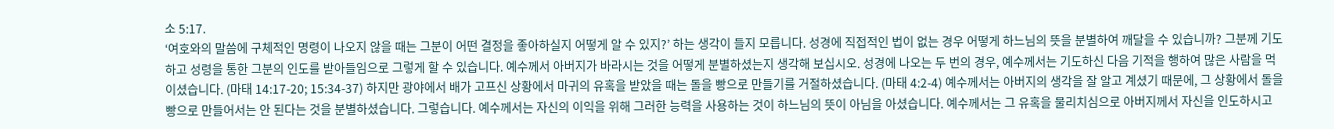소 5:17.
‘여호와의 말씀에 구체적인 명령이 나오지 않을 때는 그분이 어떤 결정을 좋아하실지 어떻게 알 수 있지?’ 하는 생각이 들지 모릅니다. 성경에 직접적인 법이 없는 경우 어떻게 하느님의 뜻을 분별하여 깨달을 수 있습니까? 그분께 기도하고 성령을 통한 그분의 인도를 받아들임으로 그렇게 할 수 있습니다. 예수께서 아버지가 바라시는 것을 어떻게 분별하셨는지 생각해 보십시오. 성경에 나오는 두 번의 경우, 예수께서는 기도하신 다음 기적을 행하여 많은 사람을 먹이셨습니다. (마태 14:17-20; 15:34-37) 하지만 광야에서 배가 고프신 상황에서 마귀의 유혹을 받았을 때는 돌을 빵으로 만들기를 거절하셨습니다. (마태 4:2-4) 예수께서는 아버지의 생각을 잘 알고 계셨기 때문에, 그 상황에서 돌을 빵으로 만들어서는 안 된다는 것을 분별하셨습니다. 그렇습니다. 예수께서는 자신의 이익을 위해 그러한 능력을 사용하는 것이 하느님의 뜻이 아님을 아셨습니다. 예수께서는 그 유혹을 물리치심으로 아버지께서 자신을 인도하시고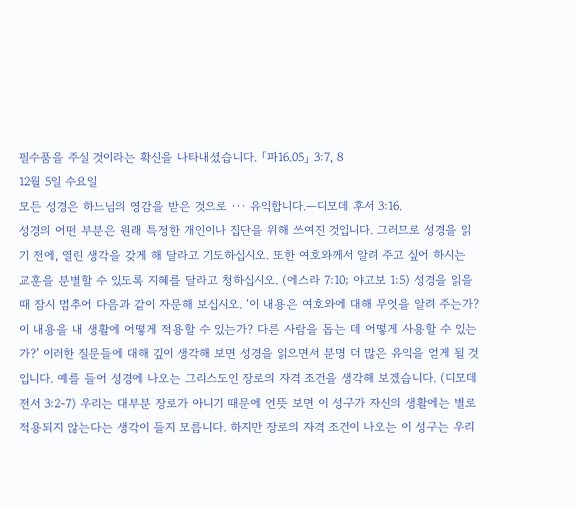필수품을 주실 것이라는 확신을 나타내셨습니다. 「파16.05」 3:7, 8
12월 5일 수요일
모든 성경은 하느님의 영감을 받은 것으로 ··· 유익합니다.—디모데 후서 3:16.
성경의 어떤 부분은 원래 특정한 개인이나 집단을 위해 쓰여진 것입니다. 그러므로 성경을 읽기 전에, 열린 생각을 갖게 해 달라고 기도하십시오. 또한 여호와께서 알려 주고 싶어 하시는 교훈을 분별할 수 있도록 지혜를 달라고 청하십시오. (에스라 7:10; 야고보 1:5) 성경을 읽을 때 잠시 멈추어 다음과 같이 자문해 보십시오. ‘이 내용은 여호와에 대해 무엇을 알려 주는가? 이 내용을 내 생활에 어떻게 적용할 수 있는가? 다른 사람을 돕는 데 어떻게 사용할 수 있는가?’ 이러한 질문들에 대해 깊이 생각해 보면 성경을 읽으면서 분명 더 많은 유익을 얻게 될 것입니다. 예를 들어 성경에 나오는 그리스도인 장로의 자격 조건을 생각해 보겠습니다. (디모데 전서 3:2-7) 우리는 대부분 장로가 아니기 때문에 언뜻 보면 이 성구가 자신의 생활에는 별로 적용되지 않는다는 생각이 들지 모릅니다. 하지만 장로의 자격 조건이 나오는 이 성구는 우리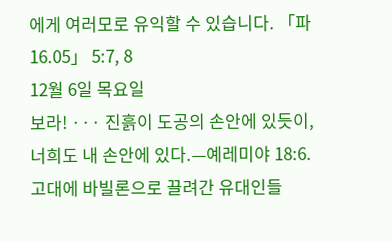에게 여러모로 유익할 수 있습니다. 「파16.05」 5:7, 8
12월 6일 목요일
보라! ··· 진흙이 도공의 손안에 있듯이, 너희도 내 손안에 있다.—예레미야 18:6.
고대에 바빌론으로 끌려간 유대인들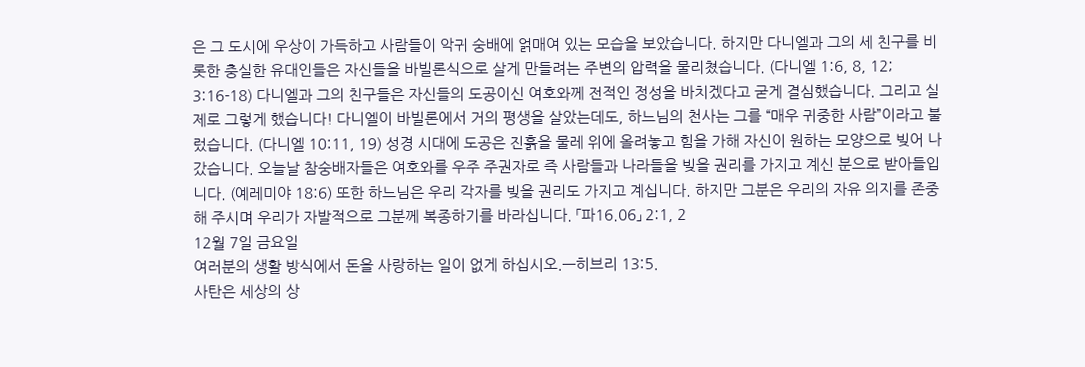은 그 도시에 우상이 가득하고 사람들이 악귀 숭배에 얽매여 있는 모습을 보았습니다. 하지만 다니엘과 그의 세 친구를 비롯한 충실한 유대인들은 자신들을 바빌론식으로 살게 만들려는 주변의 압력을 물리쳤습니다. (다니엘 1:6, 8, 12; 3:16-18) 다니엘과 그의 친구들은 자신들의 도공이신 여호와께 전적인 정성을 바치겠다고 굳게 결심했습니다. 그리고 실제로 그렇게 했습니다! 다니엘이 바빌론에서 거의 평생을 살았는데도, 하느님의 천사는 그를 “매우 귀중한 사람”이라고 불렀습니다. (다니엘 10:11, 19) 성경 시대에 도공은 진흙을 물레 위에 올려놓고 힘을 가해 자신이 원하는 모양으로 빚어 나갔습니다. 오늘날 참숭배자들은 여호와를 우주 주권자로 즉 사람들과 나라들을 빚을 권리를 가지고 계신 분으로 받아들입니다. (예레미야 18:6) 또한 하느님은 우리 각자를 빚을 권리도 가지고 계십니다. 하지만 그분은 우리의 자유 의지를 존중해 주시며 우리가 자발적으로 그분께 복종하기를 바라십니다. 「파16.06」 2:1, 2
12월 7일 금요일
여러분의 생활 방식에서 돈을 사랑하는 일이 없게 하십시오.—히브리 13:5.
사탄은 세상의 상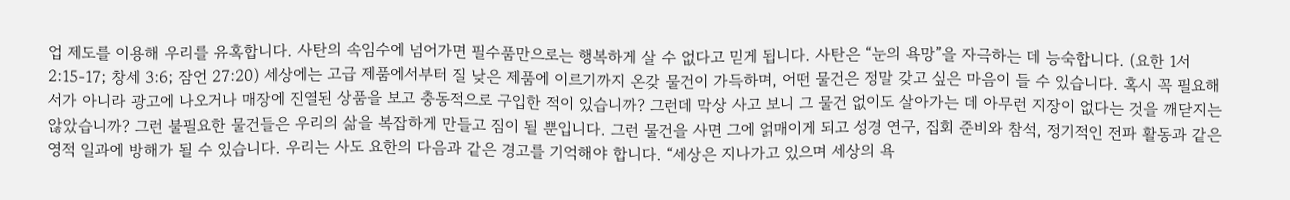업 제도를 이용해 우리를 유혹합니다. 사탄의 속임수에 넘어가면 필수품만으로는 행복하게 살 수 없다고 믿게 됩니다. 사탄은 “눈의 욕망”을 자극하는 데 능숙합니다. (요한 1서 2:15-17; 창세 3:6; 잠언 27:20) 세상에는 고급 제품에서부터 질 낮은 제품에 이르기까지 온갖 물건이 가득하며, 어떤 물건은 정말 갖고 싶은 마음이 들 수 있습니다. 혹시 꼭 필요해서가 아니라 광고에 나오거나 매장에 진열된 상품을 보고 충동적으로 구입한 적이 있습니까? 그런데 막상 사고 보니 그 물건 없이도 살아가는 데 아무런 지장이 없다는 것을 깨닫지는 않았습니까? 그런 불필요한 물건들은 우리의 삶을 복잡하게 만들고 짐이 될 뿐입니다. 그런 물건을 사면 그에 얽매이게 되고 성경 연구, 집회 준비와 참석, 정기적인 전파 활동과 같은 영적 일과에 방해가 될 수 있습니다. 우리는 사도 요한의 다음과 같은 경고를 기억해야 합니다. “세상은 지나가고 있으며 세상의 욕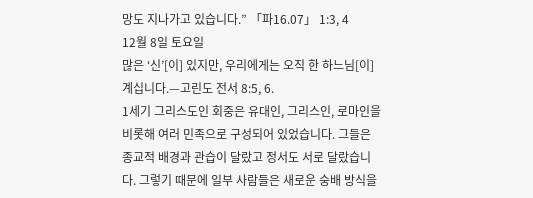망도 지나가고 있습니다.” 「파16.07」 1:3, 4
12월 8일 토요일
많은 ‘신’[이] 있지만, 우리에게는 오직 한 하느님[이] 계십니다.—고린도 전서 8:5, 6.
1세기 그리스도인 회중은 유대인, 그리스인, 로마인을 비롯해 여러 민족으로 구성되어 있었습니다. 그들은 종교적 배경과 관습이 달랐고 정서도 서로 달랐습니다. 그렇기 때문에 일부 사람들은 새로운 숭배 방식을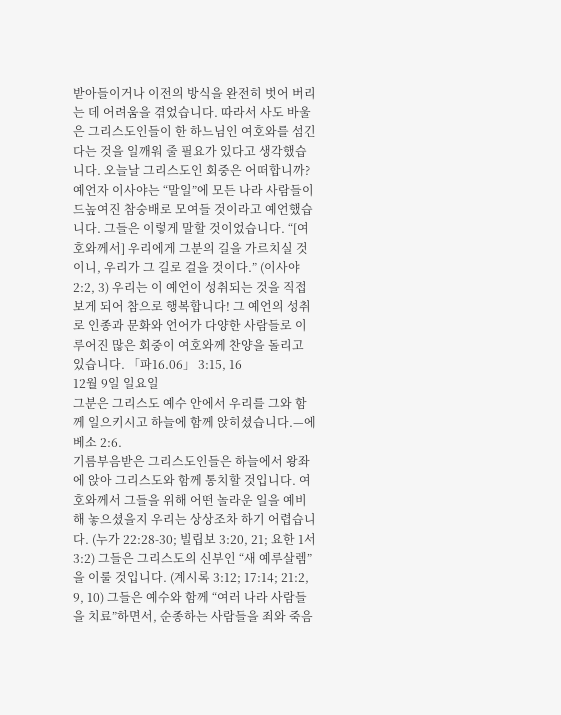받아들이거나 이전의 방식을 완전히 벗어 버리는 데 어려움을 겪었습니다. 따라서 사도 바울은 그리스도인들이 한 하느님인 여호와를 섬긴다는 것을 일깨워 줄 필요가 있다고 생각했습니다. 오늘날 그리스도인 회중은 어떠합니까? 예언자 이사야는 “말일”에 모든 나라 사람들이 드높여진 참숭배로 모여들 것이라고 예언했습니다. 그들은 이렇게 말할 것이었습니다. “[여호와께서] 우리에게 그분의 길을 가르치실 것이니, 우리가 그 길로 걸을 것이다.” (이사야 2:2, 3) 우리는 이 예언이 성취되는 것을 직접 보게 되어 참으로 행복합니다! 그 예언의 성취로 인종과 문화와 언어가 다양한 사람들로 이루어진 많은 회중이 여호와께 찬양을 돌리고 있습니다. 「파16.06」 3:15, 16
12월 9일 일요일
그분은 그리스도 예수 안에서 우리를 그와 함께 일으키시고 하늘에 함께 앉히셨습니다.—에베소 2:6.
기름부음받은 그리스도인들은 하늘에서 왕좌에 앉아 그리스도와 함께 통치할 것입니다. 여호와께서 그들을 위해 어떤 놀라운 일을 예비해 놓으셨을지 우리는 상상조차 하기 어렵습니다. (누가 22:28-30; 빌립보 3:20, 21; 요한 1서 3:2) 그들은 그리스도의 신부인 “새 예루살렘”을 이룰 것입니다. (계시록 3:12; 17:14; 21:2, 9, 10) 그들은 예수와 함께 “여러 나라 사람들을 치료”하면서, 순종하는 사람들을 죄와 죽음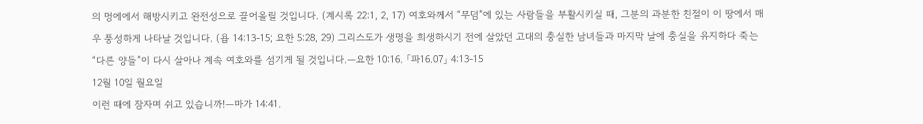의 멍에에서 해방시키고 완전성으로 끌어올릴 것입니다. (계시록 22:1, 2, 17) 여호와께서 “무덤”에 있는 사람들을 부활시키실 때, 그분의 과분한 친절이 이 땅에서 매우 풍성하게 나타날 것입니다. (욥 14:13-15; 요한 5:28, 29) 그리스도가 생명을 희생하시기 전에 살았던 고대의 충실한 남녀들과 마지막 날에 충실을 유지하다 죽는 “다른 양들”이 다시 살아나 계속 여호와를 섬기게 될 것입니다.—요한 10:16. 「파16.07」 4:13-15
12월 10일 월요일
이런 때에 잠자며 쉬고 있습니까!—마가 14:41.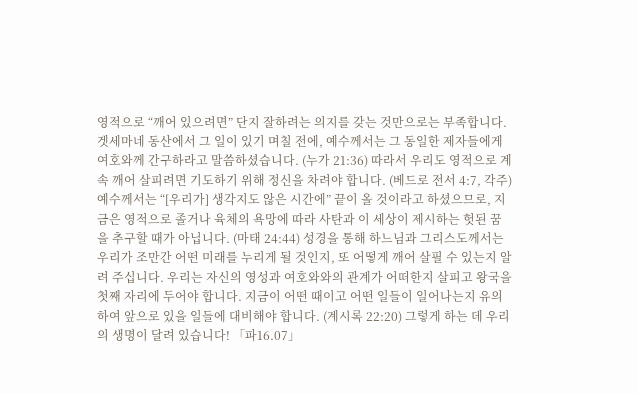영적으로 “깨어 있으려면” 단지 잘하려는 의지를 갖는 것만으로는 부족합니다. 겟세마네 동산에서 그 일이 있기 며칠 전에, 예수께서는 그 동일한 제자들에게 여호와께 간구하라고 말씀하셨습니다. (누가 21:36) 따라서 우리도 영적으로 계속 깨어 살피려면 기도하기 위해 정신을 차려야 합니다. (베드로 전서 4:7, 각주) 예수께서는 “[우리가] 생각지도 않은 시간에” 끝이 올 것이라고 하셨으므로, 지금은 영적으로 졸거나 육체의 욕망에 따라 사탄과 이 세상이 제시하는 헛된 꿈을 추구할 때가 아닙니다. (마태 24:44) 성경을 통해 하느님과 그리스도께서는 우리가 조만간 어떤 미래를 누리게 될 것인지, 또 어떻게 깨어 살필 수 있는지 알려 주십니다. 우리는 자신의 영성과 여호와와의 관계가 어떠한지 살피고 왕국을 첫째 자리에 두어야 합니다. 지금이 어떤 때이고 어떤 일들이 일어나는지 유의하여 앞으로 있을 일들에 대비해야 합니다. (계시록 22:20) 그렇게 하는 데 우리의 생명이 달려 있습니다! 「파16.07」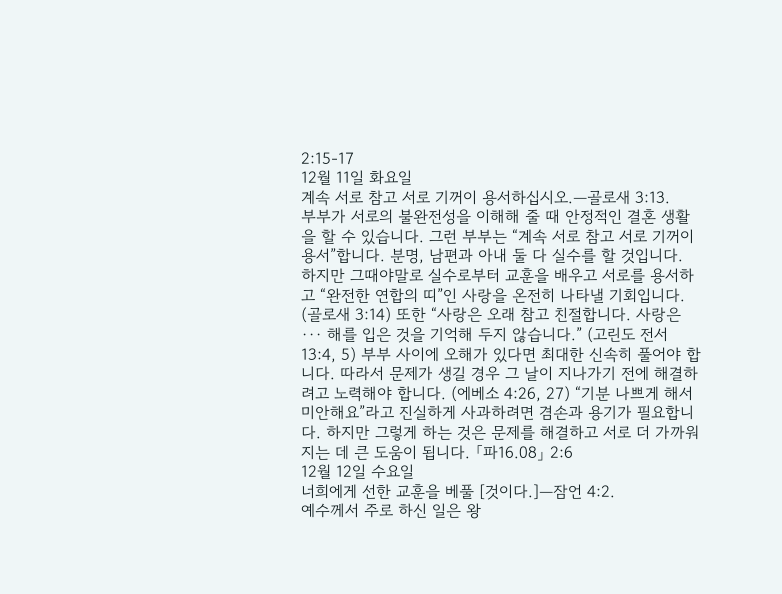2:15-17
12월 11일 화요일
계속 서로 참고 서로 기꺼이 용서하십시오.—골로새 3:13.
부부가 서로의 불완전성을 이해해 줄 때 안정적인 결혼 생활을 할 수 있습니다. 그런 부부는 “계속 서로 참고 서로 기꺼이 용서”합니다. 분명, 남편과 아내 둘 다 실수를 할 것입니다. 하지만 그때야말로 실수로부터 교훈을 배우고 서로를 용서하고 “완전한 연합의 띠”인 사랑을 온전히 나타낼 기회입니다. (골로새 3:14) 또한 “사랑은 오래 참고 친절합니다. 사랑은 ··· 해를 입은 것을 기억해 두지 않습니다.” (고린도 전서 13:4, 5) 부부 사이에 오해가 있다면 최대한 신속히 풀어야 합니다. 따라서 문제가 생길 경우 그 날이 지나가기 전에 해결하려고 노력해야 합니다. (에베소 4:26, 27) “기분 나쁘게 해서 미안해요”라고 진실하게 사과하려면 겸손과 용기가 필요합니다. 하지만 그렇게 하는 것은 문제를 해결하고 서로 더 가까워지는 데 큰 도움이 됩니다. 「파16.08」 2:6
12월 12일 수요일
너희에게 선한 교훈을 베풀 [것이다.]—잠언 4:2.
예수께서 주로 하신 일은 왕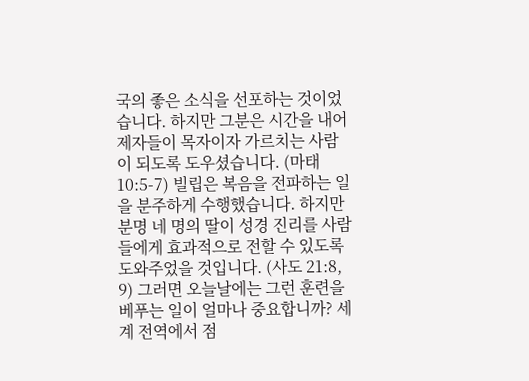국의 좋은 소식을 선포하는 것이었습니다. 하지만 그분은 시간을 내어 제자들이 목자이자 가르치는 사람이 되도록 도우셨습니다. (마태 10:5-7) 빌립은 복음을 전파하는 일을 분주하게 수행했습니다. 하지만 분명 네 명의 딸이 성경 진리를 사람들에게 효과적으로 전할 수 있도록 도와주었을 것입니다. (사도 21:8, 9) 그러면 오늘날에는 그런 훈련을 베푸는 일이 얼마나 중요합니까? 세계 전역에서 점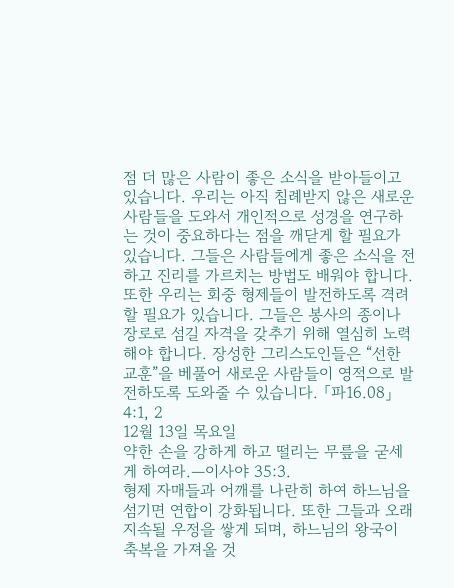점 더 많은 사람이 좋은 소식을 받아들이고 있습니다. 우리는 아직 침례받지 않은 새로운 사람들을 도와서 개인적으로 성경을 연구하는 것이 중요하다는 점을 깨닫게 할 필요가 있습니다. 그들은 사람들에게 좋은 소식을 전하고 진리를 가르치는 방법도 배워야 합니다. 또한 우리는 회중 형제들이 발전하도록 격려할 필요가 있습니다. 그들은 봉사의 종이나 장로로 섬길 자격을 갖추기 위해 열심히 노력해야 합니다. 장성한 그리스도인들은 “선한 교훈”을 베풀어 새로운 사람들이 영적으로 발전하도록 도와줄 수 있습니다. 「파16.08」 4:1, 2
12월 13일 목요일
약한 손을 강하게 하고 떨리는 무릎을 굳세게 하여라.—이사야 35:3.
형제 자매들과 어깨를 나란히 하여 하느님을 섬기면 연합이 강화됩니다. 또한 그들과 오래 지속될 우정을 쌓게 되며, 하느님의 왕국이 축복을 가져올 것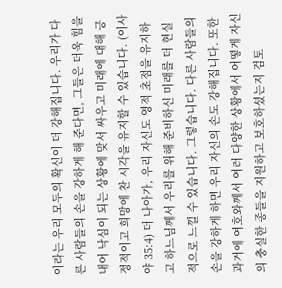이라는 우리 모두의 확신이 더 강해집니다. 우리가 다른 사람들의 손을 강하게 해 준다면, 그들은 더욱 힘을 내어 낙심이 되는 상황에 맞서 싸우고 미래에 대해 긍정적이고 희망에 찬 시각을 유지할 수 있습니다. (이사야 35:4) 더 나아가, 우리 자신도 영적 초점을 유지하고 하느님께서 우리를 위해 준비하신 미래를 더 현실적으로 느낄 수 있습니다. 그렇습니다. 다른 사람들의 손을 강하게 하면 우리 자신의 손도 강해집니다. 또한 과거에 여호와께서 여러 다양한 상황에서 어떻게 자신의 충실한 종들을 지원하고 보호하셨는지 검토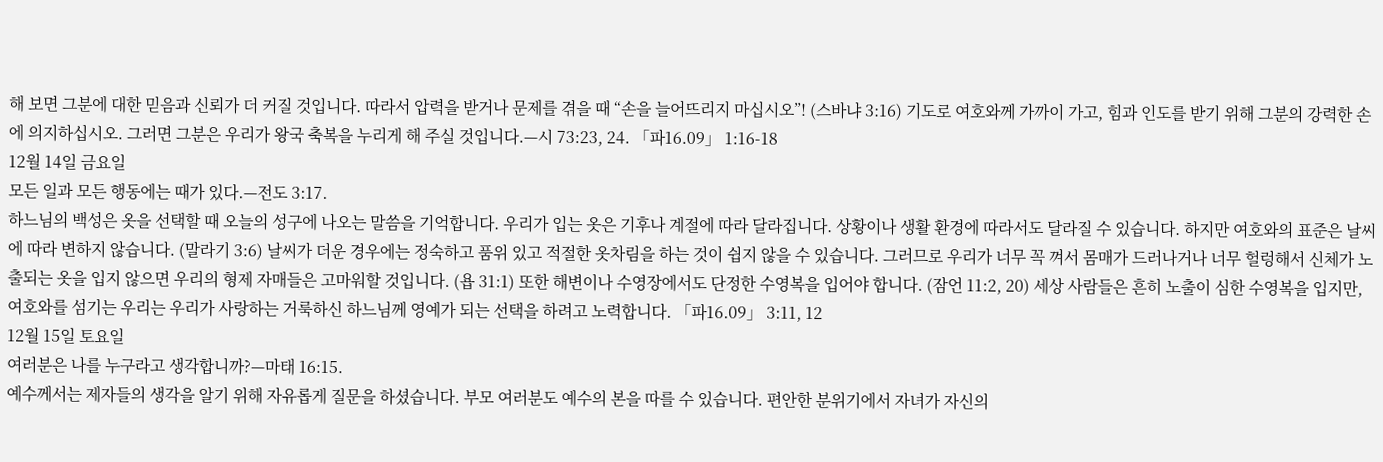해 보면 그분에 대한 믿음과 신뢰가 더 커질 것입니다. 따라서 압력을 받거나 문제를 겪을 때 “손을 늘어뜨리지 마십시오”! (스바냐 3:16) 기도로 여호와께 가까이 가고, 힘과 인도를 받기 위해 그분의 강력한 손에 의지하십시오. 그러면 그분은 우리가 왕국 축복을 누리게 해 주실 것입니다.—시 73:23, 24. 「파16.09」 1:16-18
12월 14일 금요일
모든 일과 모든 행동에는 때가 있다.—전도 3:17.
하느님의 백성은 옷을 선택할 때 오늘의 성구에 나오는 말씀을 기억합니다. 우리가 입는 옷은 기후나 계절에 따라 달라집니다. 상황이나 생활 환경에 따라서도 달라질 수 있습니다. 하지만 여호와의 표준은 날씨에 따라 변하지 않습니다. (말라기 3:6) 날씨가 더운 경우에는 정숙하고 품위 있고 적절한 옷차림을 하는 것이 쉽지 않을 수 있습니다. 그러므로 우리가 너무 꼭 껴서 몸매가 드러나거나 너무 헐렁해서 신체가 노출되는 옷을 입지 않으면 우리의 형제 자매들은 고마워할 것입니다. (욥 31:1) 또한 해변이나 수영장에서도 단정한 수영복을 입어야 합니다. (잠언 11:2, 20) 세상 사람들은 흔히 노출이 심한 수영복을 입지만, 여호와를 섬기는 우리는 우리가 사랑하는 거룩하신 하느님께 영예가 되는 선택을 하려고 노력합니다. 「파16.09」 3:11, 12
12월 15일 토요일
여러분은 나를 누구라고 생각합니까?—마태 16:15.
예수께서는 제자들의 생각을 알기 위해 자유롭게 질문을 하셨습니다. 부모 여러분도 예수의 본을 따를 수 있습니다. 편안한 분위기에서 자녀가 자신의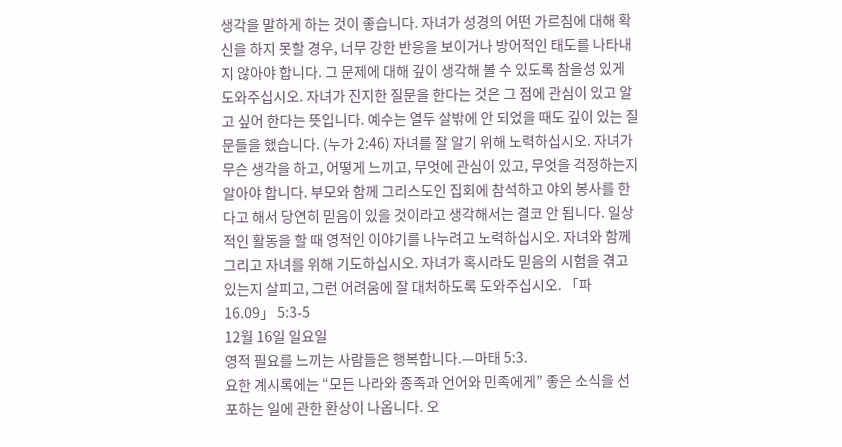생각을 말하게 하는 것이 좋습니다. 자녀가 성경의 어떤 가르침에 대해 확신을 하지 못할 경우, 너무 강한 반응을 보이거나 방어적인 태도를 나타내지 않아야 합니다. 그 문제에 대해 깊이 생각해 볼 수 있도록 참을성 있게 도와주십시오. 자녀가 진지한 질문을 한다는 것은 그 점에 관심이 있고 알고 싶어 한다는 뜻입니다. 예수는 열두 살밖에 안 되었을 때도 깊이 있는 질문들을 했습니다. (누가 2:46) 자녀를 잘 알기 위해 노력하십시오. 자녀가 무슨 생각을 하고, 어떻게 느끼고, 무엇에 관심이 있고, 무엇을 걱정하는지 알아야 합니다. 부모와 함께 그리스도인 집회에 참석하고 야외 봉사를 한다고 해서 당연히 믿음이 있을 것이라고 생각해서는 결코 안 됩니다. 일상적인 활동을 할 때 영적인 이야기를 나누려고 노력하십시오. 자녀와 함께 그리고 자녀를 위해 기도하십시오. 자녀가 혹시라도 믿음의 시험을 겪고 있는지 살피고, 그런 어려움에 잘 대처하도록 도와주십시오. 「파16.09」 5:3-5
12월 16일 일요일
영적 필요를 느끼는 사람들은 행복합니다.—마태 5:3.
요한 계시록에는 “모든 나라와 종족과 언어와 민족에게” 좋은 소식을 선포하는 일에 관한 환상이 나옵니다. 오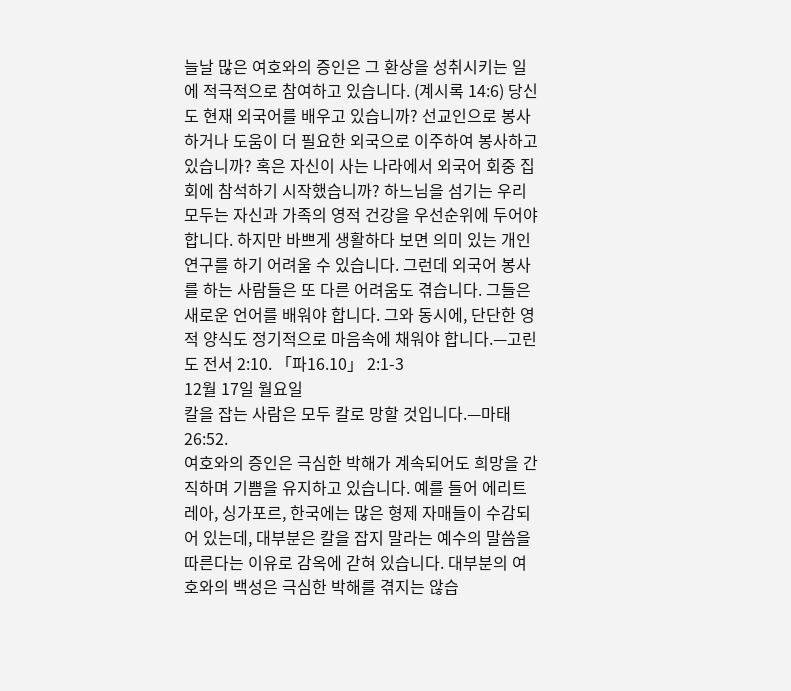늘날 많은 여호와의 증인은 그 환상을 성취시키는 일에 적극적으로 참여하고 있습니다. (계시록 14:6) 당신도 현재 외국어를 배우고 있습니까? 선교인으로 봉사하거나 도움이 더 필요한 외국으로 이주하여 봉사하고 있습니까? 혹은 자신이 사는 나라에서 외국어 회중 집회에 참석하기 시작했습니까? 하느님을 섬기는 우리 모두는 자신과 가족의 영적 건강을 우선순위에 두어야 합니다. 하지만 바쁘게 생활하다 보면 의미 있는 개인 연구를 하기 어려울 수 있습니다. 그런데 외국어 봉사를 하는 사람들은 또 다른 어려움도 겪습니다. 그들은 새로운 언어를 배워야 합니다. 그와 동시에, 단단한 영적 양식도 정기적으로 마음속에 채워야 합니다.—고린도 전서 2:10. 「파16.10」 2:1-3
12월 17일 월요일
칼을 잡는 사람은 모두 칼로 망할 것입니다.—마태 26:52.
여호와의 증인은 극심한 박해가 계속되어도 희망을 간직하며 기쁨을 유지하고 있습니다. 예를 들어 에리트레아, 싱가포르, 한국에는 많은 형제 자매들이 수감되어 있는데, 대부분은 칼을 잡지 말라는 예수의 말씀을 따른다는 이유로 감옥에 갇혀 있습니다. 대부분의 여호와의 백성은 극심한 박해를 겪지는 않습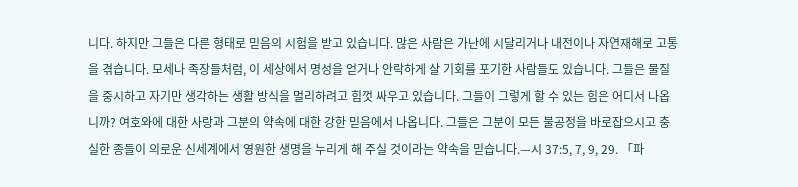니다. 하지만 그들은 다른 형태로 믿음의 시험을 받고 있습니다. 많은 사람은 가난에 시달리거나 내전이나 자연재해로 고통을 겪습니다. 모세나 족장들처럼, 이 세상에서 명성을 얻거나 안락하게 살 기회를 포기한 사람들도 있습니다. 그들은 물질을 중시하고 자기만 생각하는 생활 방식을 멀리하려고 힘껏 싸우고 있습니다. 그들이 그렇게 할 수 있는 힘은 어디서 나옵니까? 여호와에 대한 사랑과 그분의 약속에 대한 강한 믿음에서 나옵니다. 그들은 그분이 모든 불공정을 바로잡으시고 충실한 종들이 의로운 신세계에서 영원한 생명을 누리게 해 주실 것이라는 약속을 믿습니다.—시 37:5, 7, 9, 29. 「파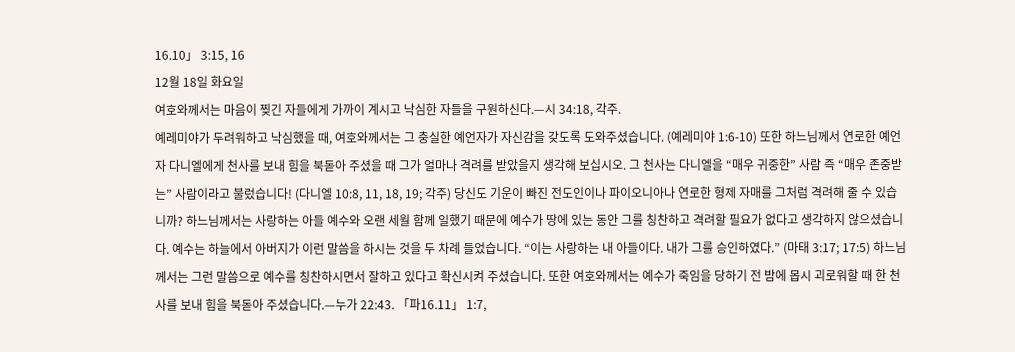16.10」 3:15, 16
12월 18일 화요일
여호와께서는 마음이 찢긴 자들에게 가까이 계시고 낙심한 자들을 구원하신다.—시 34:18, 각주.
예레미야가 두려워하고 낙심했을 때, 여호와께서는 그 충실한 예언자가 자신감을 갖도록 도와주셨습니다. (예레미야 1:6-10) 또한 하느님께서 연로한 예언자 다니엘에게 천사를 보내 힘을 북돋아 주셨을 때 그가 얼마나 격려를 받았을지 생각해 보십시오. 그 천사는 다니엘을 “매우 귀중한” 사람 즉 “매우 존중받는” 사람이라고 불렀습니다! (다니엘 10:8, 11, 18, 19; 각주) 당신도 기운이 빠진 전도인이나 파이오니아나 연로한 형제 자매를 그처럼 격려해 줄 수 있습니까? 하느님께서는 사랑하는 아들 예수와 오랜 세월 함께 일했기 때문에 예수가 땅에 있는 동안 그를 칭찬하고 격려할 필요가 없다고 생각하지 않으셨습니다. 예수는 하늘에서 아버지가 이런 말씀을 하시는 것을 두 차례 들었습니다. “이는 사랑하는 내 아들이다. 내가 그를 승인하였다.” (마태 3:17; 17:5) 하느님께서는 그런 말씀으로 예수를 칭찬하시면서 잘하고 있다고 확신시켜 주셨습니다. 또한 여호와께서는 예수가 죽임을 당하기 전 밤에 몹시 괴로워할 때 한 천사를 보내 힘을 북돋아 주셨습니다.—누가 22:43. 「파16.11」 1:7,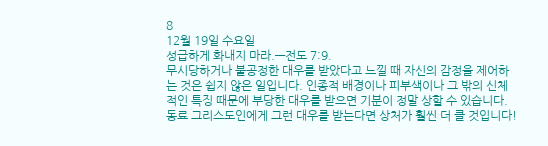8
12월 19일 수요일
성급하게 화내지 마라.—전도 7:9.
무시당하거나 불공정한 대우를 받았다고 느낄 때 자신의 감정을 제어하는 것은 쉽지 않은 일입니다. 인종적 배경이나 피부색이나 그 밖의 신체적인 특징 때문에 부당한 대우를 받으면 기분이 정말 상할 수 있습니다. 동료 그리스도인에게 그런 대우를 받는다면 상처가 훨씬 더 클 것입니다!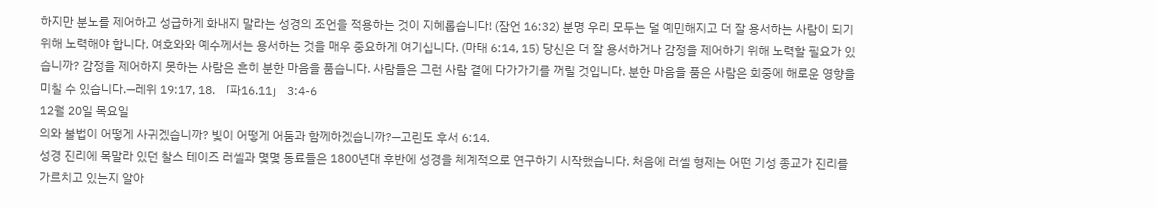하지만 분노를 제어하고 성급하게 화내지 말라는 성경의 조언을 적용하는 것이 지혜롭습니다! (잠언 16:32) 분명 우리 모두는 덜 예민해지고 더 잘 용서하는 사람이 되기 위해 노력해야 합니다. 여호와와 예수께서는 용서하는 것을 매우 중요하게 여기십니다. (마태 6:14, 15) 당신은 더 잘 용서하거나 감정을 제어하기 위해 노력할 필요가 있습니까? 감정을 제어하지 못하는 사람은 흔히 분한 마음을 품습니다. 사람들은 그런 사람 곁에 다가가기를 꺼릴 것입니다. 분한 마음을 품은 사람은 회중에 해로운 영향을 미칠 수 있습니다.—레위 19:17, 18. 「파16.11」 3:4-6
12월 20일 목요일
의와 불법이 어떻게 사귀겠습니까? 빛이 어떻게 어둠과 함께하겠습니까?—고린도 후서 6:14.
성경 진리에 목말라 있던 찰스 테이즈 러셀과 몇몇 동료들은 1800년대 후반에 성경을 체계적으로 연구하기 시작했습니다. 처음에 러셀 형제는 어떤 기성 종교가 진리를 가르치고 있는지 알아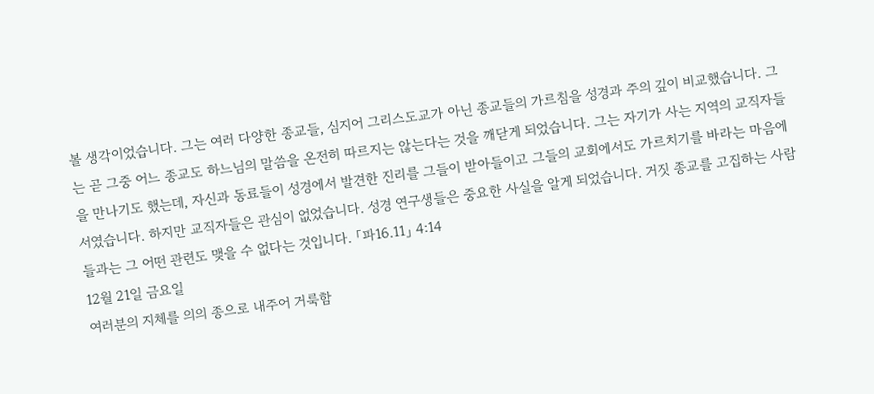볼 생각이었습니다. 그는 여러 다양한 종교들, 심지어 그리스도교가 아닌 종교들의 가르침을 성경과 주의 깊이 비교했습니다. 그는 곧 그중 어느 종교도 하느님의 말씀을 온전히 따르지는 않는다는 것을 깨닫게 되었습니다. 그는 자기가 사는 지역의 교직자들을 만나기도 했는데, 자신과 동료들이 성경에서 발견한 진리를 그들이 받아들이고 그들의 교회에서도 가르치기를 바라는 마음에서였습니다. 하지만 교직자들은 관심이 없었습니다. 성경 연구생들은 중요한 사실을 알게 되었습니다. 거짓 종교를 고집하는 사람들과는 그 어떤 관련도 맺을 수 없다는 것입니다. 「파16.11」 4:14
12월 21일 금요일
여러분의 지체를 의의 종으로 내주어 거룩함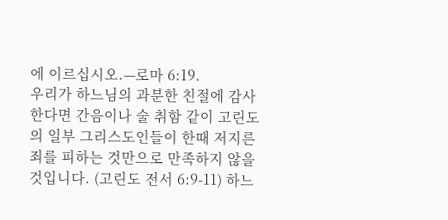에 이르십시오.—로마 6:19.
우리가 하느님의 과분한 친절에 감사한다면 간음이나 술 취함 같이 고린도의 일부 그리스도인들이 한때 저지른 죄를 피하는 것만으로 만족하지 않을 것입니다. (고린도 전서 6:9-11) 하느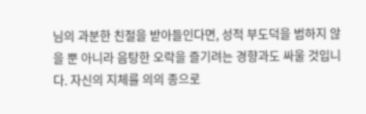님의 과분한 친절을 받아들인다면, 성적 부도덕을 범하지 않을 뿐 아니라 음탕한 오락을 즐기려는 경향과도 싸울 것입니다. 자신의 지체를 의의 종으로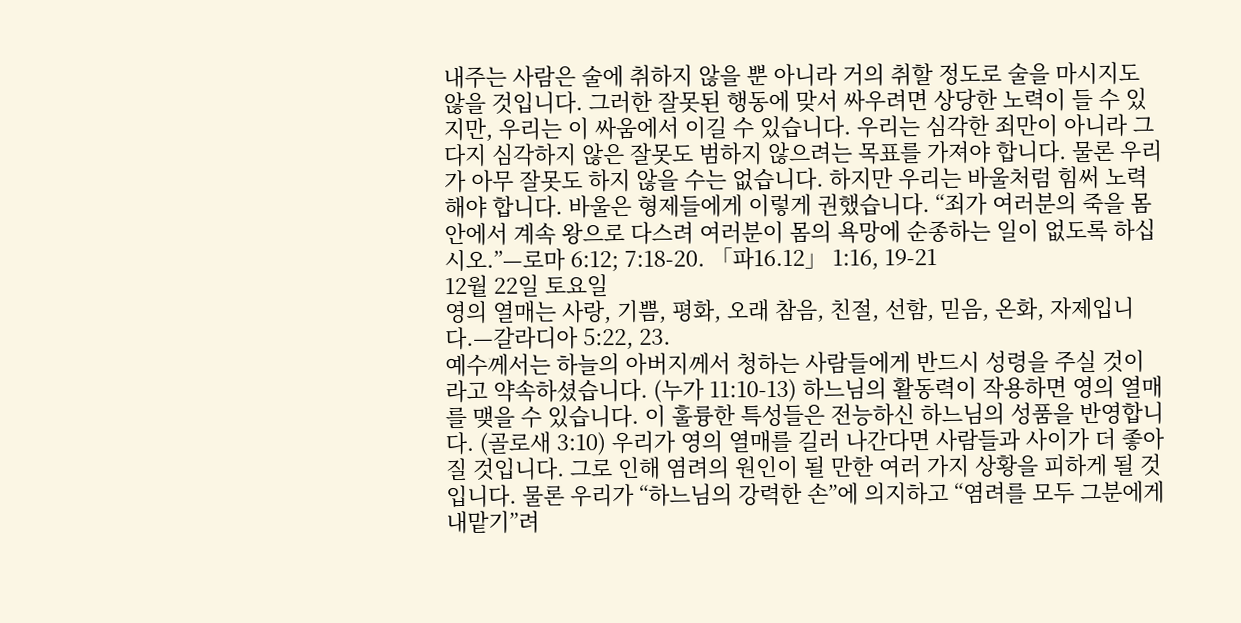내주는 사람은 술에 취하지 않을 뿐 아니라 거의 취할 정도로 술을 마시지도 않을 것입니다. 그러한 잘못된 행동에 맞서 싸우려면 상당한 노력이 들 수 있지만, 우리는 이 싸움에서 이길 수 있습니다. 우리는 심각한 죄만이 아니라 그다지 심각하지 않은 잘못도 범하지 않으려는 목표를 가져야 합니다. 물론 우리가 아무 잘못도 하지 않을 수는 없습니다. 하지만 우리는 바울처럼 힘써 노력해야 합니다. 바울은 형제들에게 이렇게 권했습니다. “죄가 여러분의 죽을 몸 안에서 계속 왕으로 다스려 여러분이 몸의 욕망에 순종하는 일이 없도록 하십시오.”—로마 6:12; 7:18-20. 「파16.12」 1:16, 19-21
12월 22일 토요일
영의 열매는 사랑, 기쁨, 평화, 오래 참음, 친절, 선함, 믿음, 온화, 자제입니다.—갈라디아 5:22, 23.
예수께서는 하늘의 아버지께서 청하는 사람들에게 반드시 성령을 주실 것이라고 약속하셨습니다. (누가 11:10-13) 하느님의 활동력이 작용하면 영의 열매를 맺을 수 있습니다. 이 훌륭한 특성들은 전능하신 하느님의 성품을 반영합니다. (골로새 3:10) 우리가 영의 열매를 길러 나간다면 사람들과 사이가 더 좋아질 것입니다. 그로 인해 염려의 원인이 될 만한 여러 가지 상황을 피하게 될 것입니다. 물론 우리가 “하느님의 강력한 손”에 의지하고 “염려를 모두 그분에게 내맡기”려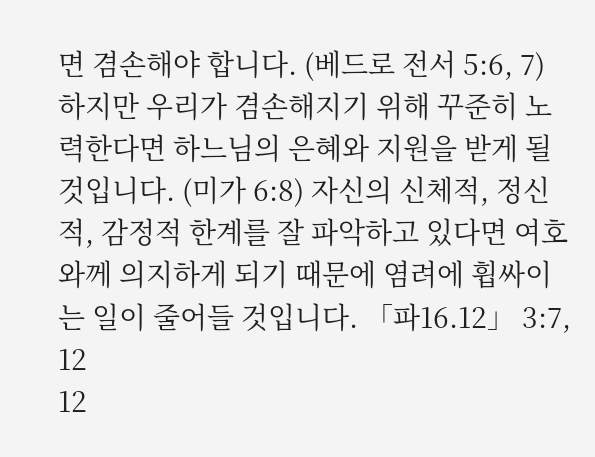면 겸손해야 합니다. (베드로 전서 5:6, 7) 하지만 우리가 겸손해지기 위해 꾸준히 노력한다면 하느님의 은혜와 지원을 받게 될 것입니다. (미가 6:8) 자신의 신체적, 정신적, 감정적 한계를 잘 파악하고 있다면 여호와께 의지하게 되기 때문에 염려에 휩싸이는 일이 줄어들 것입니다. 「파16.12」 3:7, 12
12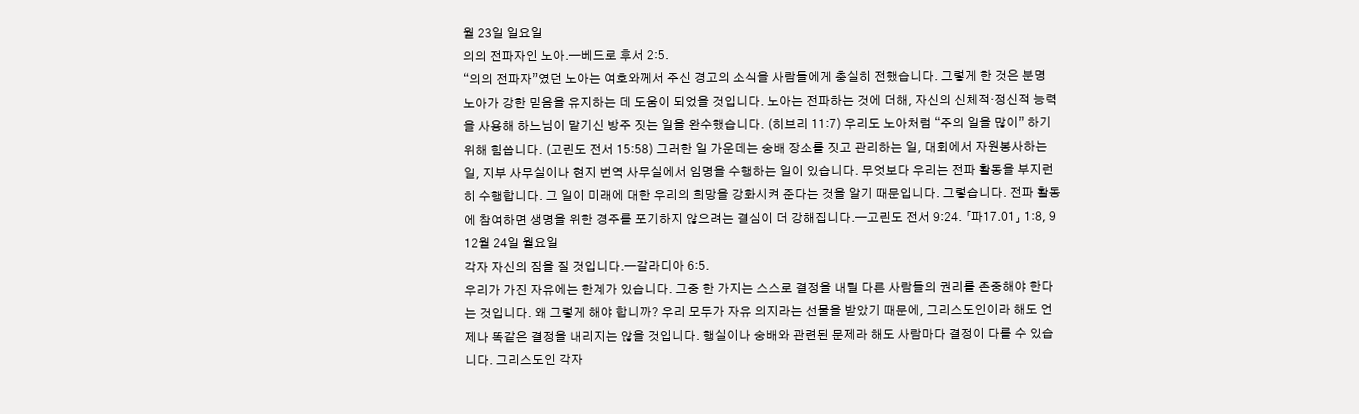월 23일 일요일
의의 전파자인 노아.—베드로 후서 2:5.
“의의 전파자”였던 노아는 여호와께서 주신 경고의 소식을 사람들에게 충실히 전했습니다. 그렇게 한 것은 분명 노아가 강한 믿음을 유지하는 데 도움이 되었을 것입니다. 노아는 전파하는 것에 더해, 자신의 신체적·정신적 능력을 사용해 하느님이 맡기신 방주 짓는 일을 완수했습니다. (히브리 11:7) 우리도 노아처럼 “주의 일을 많이” 하기 위해 힘씁니다. (고린도 전서 15:58) 그러한 일 가운데는 숭배 장소를 짓고 관리하는 일, 대회에서 자원봉사하는 일, 지부 사무실이나 현지 번역 사무실에서 임명을 수행하는 일이 있습니다. 무엇보다 우리는 전파 활동을 부지런히 수행합니다. 그 일이 미래에 대한 우리의 희망을 강화시켜 준다는 것을 알기 때문입니다. 그렇습니다. 전파 활동에 참여하면 생명을 위한 경주를 포기하지 않으려는 결심이 더 강해집니다.—고린도 전서 9:24. 「파17.01」 1:8, 9
12월 24일 월요일
각자 자신의 짐을 질 것입니다.—갈라디아 6:5.
우리가 가진 자유에는 한계가 있습니다. 그중 한 가지는 스스로 결정을 내릴 다른 사람들의 권리를 존중해야 한다는 것입니다. 왜 그렇게 해야 합니까? 우리 모두가 자유 의지라는 선물을 받았기 때문에, 그리스도인이라 해도 언제나 똑같은 결정을 내리지는 않을 것입니다. 행실이나 숭배와 관련된 문제라 해도 사람마다 결정이 다를 수 있습니다. 그리스도인 각자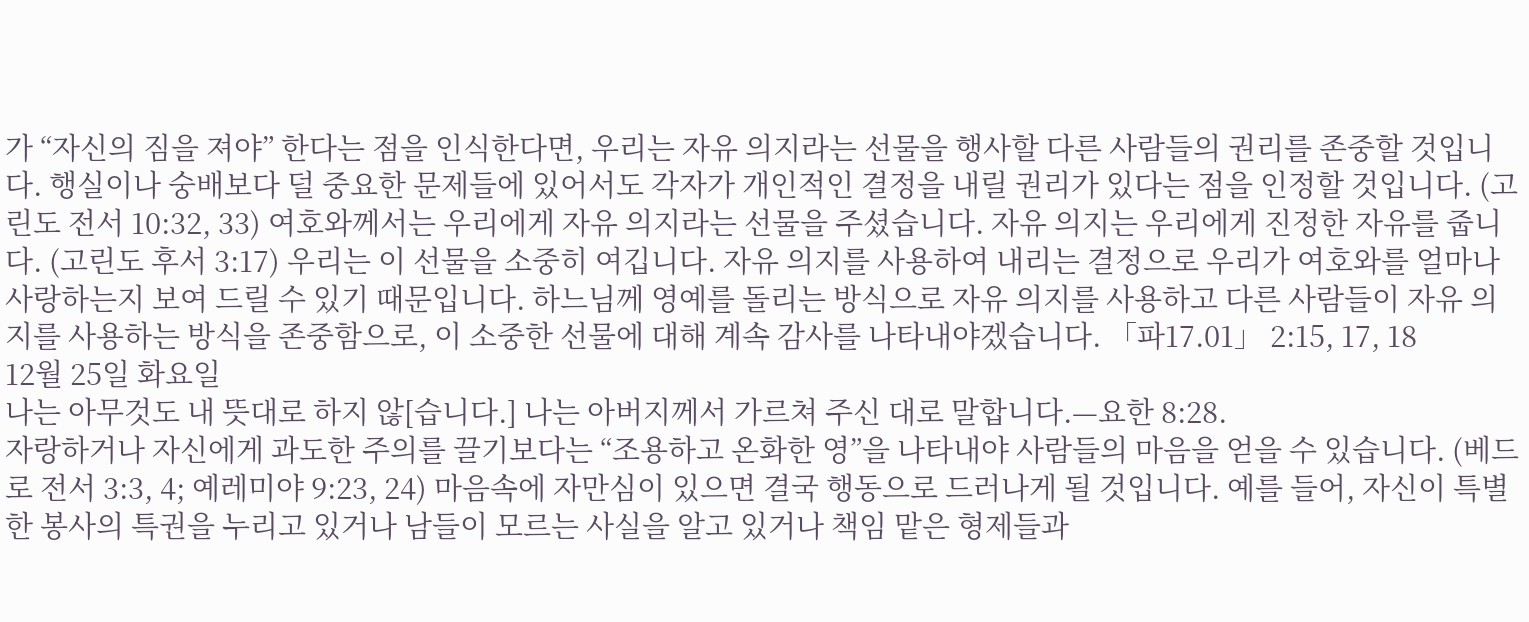가 “자신의 짐을 져야” 한다는 점을 인식한다면, 우리는 자유 의지라는 선물을 행사할 다른 사람들의 권리를 존중할 것입니다. 행실이나 숭배보다 덜 중요한 문제들에 있어서도 각자가 개인적인 결정을 내릴 권리가 있다는 점을 인정할 것입니다. (고린도 전서 10:32, 33) 여호와께서는 우리에게 자유 의지라는 선물을 주셨습니다. 자유 의지는 우리에게 진정한 자유를 줍니다. (고린도 후서 3:17) 우리는 이 선물을 소중히 여깁니다. 자유 의지를 사용하여 내리는 결정으로 우리가 여호와를 얼마나 사랑하는지 보여 드릴 수 있기 때문입니다. 하느님께 영예를 돌리는 방식으로 자유 의지를 사용하고 다른 사람들이 자유 의지를 사용하는 방식을 존중함으로, 이 소중한 선물에 대해 계속 감사를 나타내야겠습니다. 「파17.01」 2:15, 17, 18
12월 25일 화요일
나는 아무것도 내 뜻대로 하지 않[습니다.] 나는 아버지께서 가르쳐 주신 대로 말합니다.—요한 8:28.
자랑하거나 자신에게 과도한 주의를 끌기보다는 “조용하고 온화한 영”을 나타내야 사람들의 마음을 얻을 수 있습니다. (베드로 전서 3:3, 4; 예레미야 9:23, 24) 마음속에 자만심이 있으면 결국 행동으로 드러나게 될 것입니다. 예를 들어, 자신이 특별한 봉사의 특권을 누리고 있거나 남들이 모르는 사실을 알고 있거나 책임 맡은 형제들과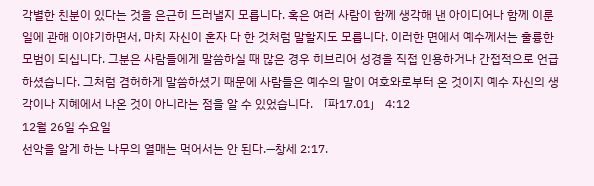각별한 친분이 있다는 것을 은근히 드러낼지 모릅니다. 혹은 여러 사람이 함께 생각해 낸 아이디어나 함께 이룬 일에 관해 이야기하면서, 마치 자신이 혼자 다 한 것처럼 말할지도 모릅니다. 이러한 면에서 예수께서는 훌륭한 모범이 되십니다. 그분은 사람들에게 말씀하실 때 많은 경우 히브리어 성경을 직접 인용하거나 간접적으로 언급하셨습니다. 그처럼 겸허하게 말씀하셨기 때문에 사람들은 예수의 말이 여호와로부터 온 것이지 예수 자신의 생각이나 지혜에서 나온 것이 아니라는 점을 알 수 있었습니다. 「파17.01」 4:12
12월 26일 수요일
선악을 알게 하는 나무의 열매는 먹어서는 안 된다.—창세 2:17.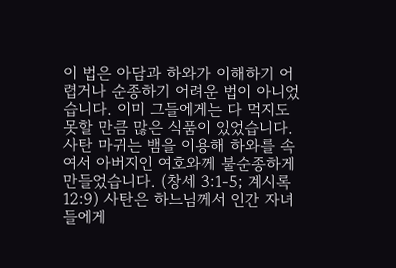이 법은 아담과 하와가 이해하기 어렵거나 순종하기 어려운 법이 아니었습니다. 이미 그들에게는 다 먹지도 못할 만큼 많은 식품이 있었습니다. 사탄 마귀는 뱀을 이용해 하와를 속여서 아버지인 여호와께 불순종하게 만들었습니다. (창세 3:1-5; 계시록 12:9) 사탄은 하느님께서 인간 자녀들에게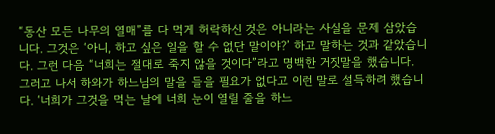“동산 모든 나무의 열매”를 다 먹게 허락하신 것은 아니라는 사실을 문제 삼았습니다. 그것은 ‘아니, 하고 싶은 일을 할 수 없단 말이야?’ 하고 말하는 것과 같았습니다. 그런 다음 “너희는 절대로 죽지 않을 것이다”라고 명백한 거짓말을 했습니다. 그러고 나서 하와가 하느님의 말을 들을 필요가 없다고 이런 말로 설득하려 했습니다. ‘너희가 그것을 먹는 날에 너희 눈이 열릴 줄을 하느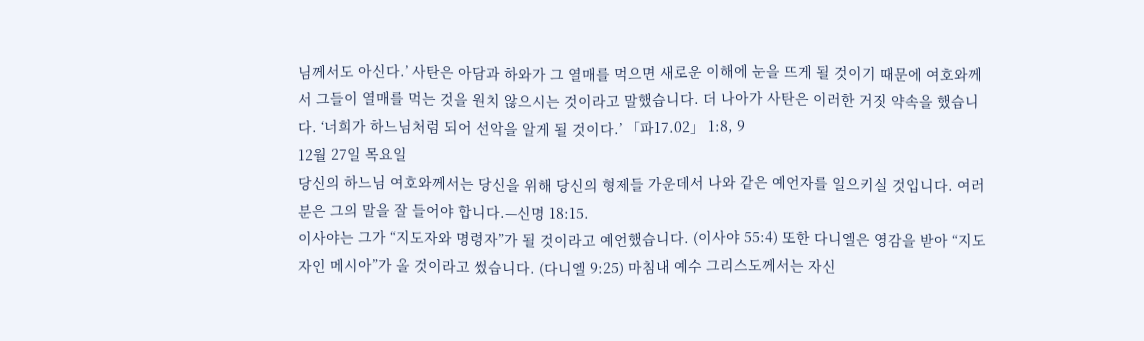님께서도 아신다.’ 사탄은 아담과 하와가 그 열매를 먹으면 새로운 이해에 눈을 뜨게 될 것이기 때문에 여호와께서 그들이 열매를 먹는 것을 원치 않으시는 것이라고 말했습니다. 더 나아가 사탄은 이러한 거짓 약속을 했습니다. ‘너희가 하느님처럼 되어 선악을 알게 될 것이다.’ 「파17.02」 1:8, 9
12월 27일 목요일
당신의 하느님 여호와께서는 당신을 위해 당신의 형제들 가운데서 나와 같은 예언자를 일으키실 것입니다. 여러분은 그의 말을 잘 들어야 합니다.—신명 18:15.
이사야는 그가 “지도자와 명령자”가 될 것이라고 예언했습니다. (이사야 55:4) 또한 다니엘은 영감을 받아 “지도자인 메시아”가 올 것이라고 썼습니다. (다니엘 9:25) 마침내 예수 그리스도께서는 자신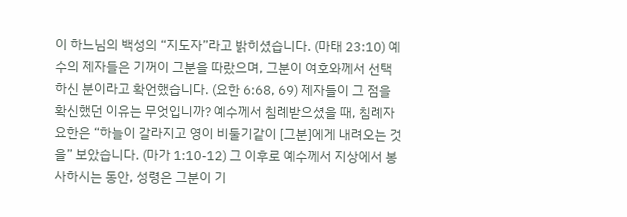이 하느님의 백성의 “지도자”라고 밝히셨습니다. (마태 23:10) 예수의 제자들은 기꺼이 그분을 따랐으며, 그분이 여호와께서 선택하신 분이라고 확언했습니다. (요한 6:68, 69) 제자들이 그 점을 확신했던 이유는 무엇입니까? 예수께서 침례받으셨을 때, 침례자 요한은 “하늘이 갈라지고 영이 비둘기같이 [그분]에게 내려오는 것을” 보았습니다. (마가 1:10-12) 그 이후로 예수께서 지상에서 봉사하시는 동안, 성령은 그분이 기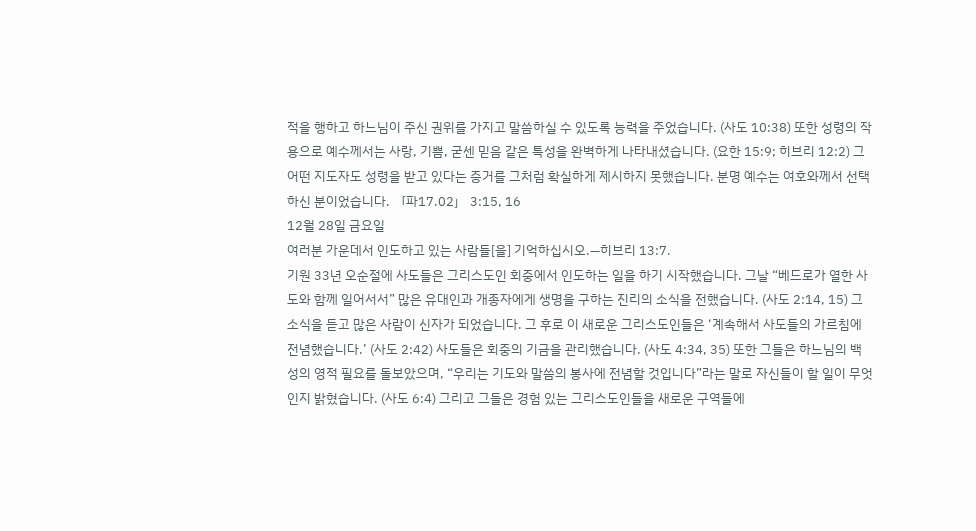적을 행하고 하느님이 주신 권위를 가지고 말씀하실 수 있도록 능력을 주었습니다. (사도 10:38) 또한 성령의 작용으로 예수께서는 사랑, 기쁨, 굳센 믿음 같은 특성을 완벽하게 나타내셨습니다. (요한 15:9; 히브리 12:2) 그 어떤 지도자도 성령을 받고 있다는 증거를 그처럼 확실하게 제시하지 못했습니다. 분명 예수는 여호와께서 선택하신 분이었습니다. 「파17.02」 3:15, 16
12월 28일 금요일
여러분 가운데서 인도하고 있는 사람들[을] 기억하십시오.—히브리 13:7.
기원 33년 오순절에 사도들은 그리스도인 회중에서 인도하는 일을 하기 시작했습니다. 그날 “베드로가 열한 사도와 함께 일어서서” 많은 유대인과 개종자에게 생명을 구하는 진리의 소식을 전했습니다. (사도 2:14, 15) 그 소식을 듣고 많은 사람이 신자가 되었습니다. 그 후로 이 새로운 그리스도인들은 ‘계속해서 사도들의 가르침에 전념했습니다.’ (사도 2:42) 사도들은 회중의 기금을 관리했습니다. (사도 4:34, 35) 또한 그들은 하느님의 백성의 영적 필요를 돌보았으며, “우리는 기도와 말씀의 봉사에 전념할 것입니다”라는 말로 자신들이 할 일이 무엇인지 밝혔습니다. (사도 6:4) 그리고 그들은 경험 있는 그리스도인들을 새로운 구역들에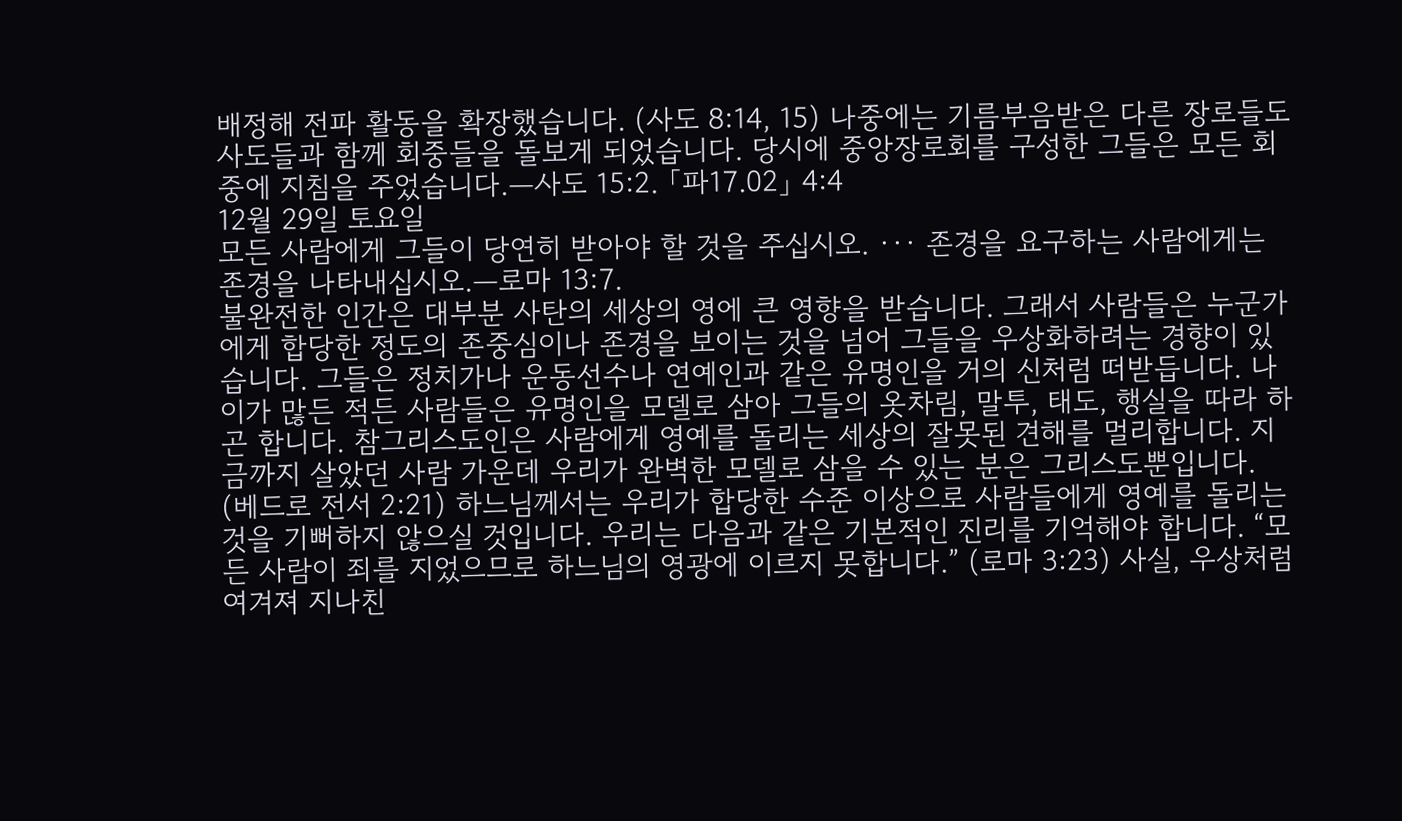배정해 전파 활동을 확장했습니다. (사도 8:14, 15) 나중에는 기름부음받은 다른 장로들도 사도들과 함께 회중들을 돌보게 되었습니다. 당시에 중앙장로회를 구성한 그들은 모든 회중에 지침을 주었습니다.—사도 15:2. 「파17.02」 4:4
12월 29일 토요일
모든 사람에게 그들이 당연히 받아야 할 것을 주십시오. ··· 존경을 요구하는 사람에게는 존경을 나타내십시오.—로마 13:7.
불완전한 인간은 대부분 사탄의 세상의 영에 큰 영향을 받습니다. 그래서 사람들은 누군가에게 합당한 정도의 존중심이나 존경을 보이는 것을 넘어 그들을 우상화하려는 경향이 있습니다. 그들은 정치가나 운동선수나 연예인과 같은 유명인을 거의 신처럼 떠받듭니다. 나이가 많든 적든 사람들은 유명인을 모델로 삼아 그들의 옷차림, 말투, 태도, 행실을 따라 하곤 합니다. 참그리스도인은 사람에게 영예를 돌리는 세상의 잘못된 견해를 멀리합니다. 지금까지 살았던 사람 가운데 우리가 완벽한 모델로 삼을 수 있는 분은 그리스도뿐입니다. (베드로 전서 2:21) 하느님께서는 우리가 합당한 수준 이상으로 사람들에게 영예를 돌리는 것을 기뻐하지 않으실 것입니다. 우리는 다음과 같은 기본적인 진리를 기억해야 합니다. “모든 사람이 죄를 지었으므로 하느님의 영광에 이르지 못합니다.” (로마 3:23) 사실, 우상처럼 여겨져 지나친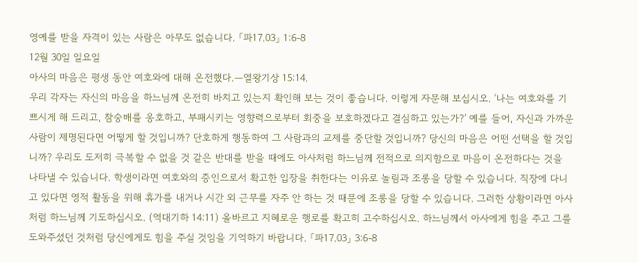영예를 받을 자격이 있는 사람은 아무도 없습니다. 「파17.03」 1:6-8
12월 30일 일요일
아사의 마음은 평생 동안 여호와에 대해 온전했다.—열왕기상 15:14.
우리 각자는 자신의 마음을 하느님께 온전히 바치고 있는지 확인해 보는 것이 좋습니다. 이렇게 자문해 보십시오. ‘나는 여호와를 기쁘시게 해 드리고, 참숭배를 옹호하고, 부패시키는 영향력으로부터 회중을 보호하겠다고 결심하고 있는가?’ 예를 들어, 자신과 가까운 사람이 제명된다면 어떻게 할 것입니까? 단호하게 행동하여 그 사람과의 교제를 중단할 것입니까? 당신의 마음은 어떤 선택을 할 것입니까? 우리도 도저히 극복할 수 없을 것 같은 반대를 받을 때에도 아사처럼 하느님께 전적으로 의지함으로 마음이 온전하다는 것을 나타낼 수 있습니다. 학생이라면 여호와의 증인으로서 확고한 입장을 취한다는 이유로 놀림과 조롱을 당할 수 있습니다. 직장에 다니고 있다면 영적 활동을 위해 휴가를 내거나 시간 외 근무를 자주 안 하는 것 때문에 조롱을 당할 수 있습니다. 그러한 상황이라면 아사처럼 하느님께 기도하십시오. (역대기하 14:11) 올바르고 지혜로운 행로를 확고히 고수하십시오. 하느님께서 아사에게 힘을 주고 그를 도와주셨던 것처럼 당신에게도 힘을 주실 것임을 기억하기 바랍니다. 「파17.03」 3:6-8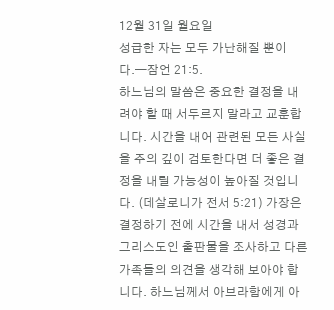12월 31일 월요일
성급한 자는 모두 가난해질 뿐이다.—잠언 21:5.
하느님의 말씀은 중요한 결정을 내려야 할 때 서두르지 말라고 교훈합니다. 시간을 내어 관련된 모든 사실을 주의 깊이 검토한다면 더 좋은 결정을 내릴 가능성이 높아질 것입니다. (데살로니가 전서 5:21) 가장은 결정하기 전에 시간을 내서 성경과 그리스도인 출판물을 조사하고 다른 가족들의 의견을 생각해 보아야 합니다. 하느님께서 아브라함에게 아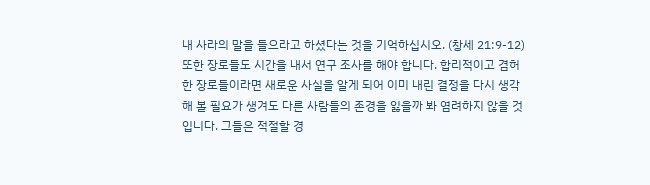내 사라의 말을 들으라고 하셨다는 것을 기억하십시오. (창세 21:9-12) 또한 장로들도 시간을 내서 연구 조사를 해야 합니다. 합리적이고 겸허한 장로들이라면 새로운 사실을 알게 되어 이미 내린 결정을 다시 생각해 볼 필요가 생겨도 다른 사람들의 존경을 잃을까 봐 염려하지 않을 것입니다. 그들은 적절할 경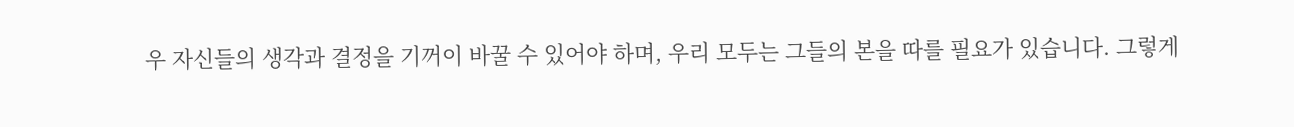우 자신들의 생각과 결정을 기꺼이 바꿀 수 있어야 하며, 우리 모두는 그들의 본을 따를 필요가 있습니다. 그렇게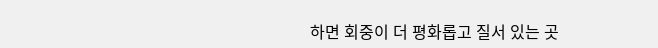하면 회중이 더 평화롭고 질서 있는 곳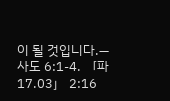이 될 것입니다.—사도 6:1-4. 「파17.03」 2:16